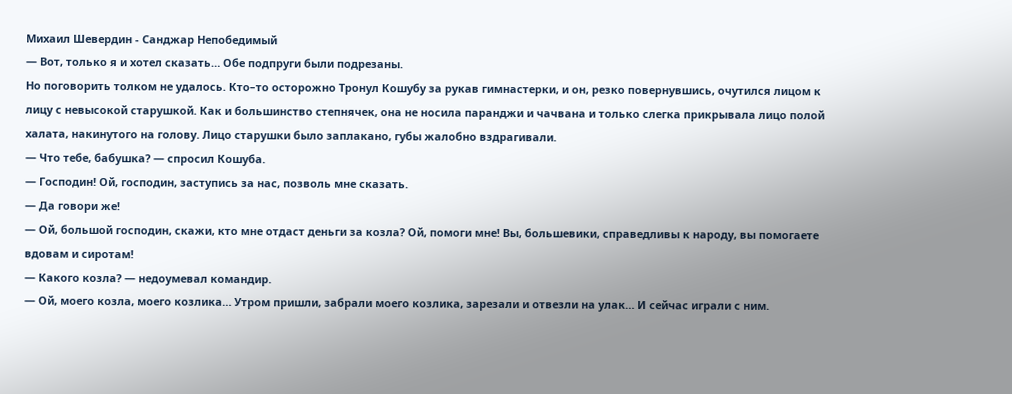Михаил Шевердин - Санджар Непобедимый
— Вот, только я и хотел сказать… Обе подпруги были подрезаны.
Но поговорить толком не удалось. Кто–то осторожно Тронул Кошубу за рукав гимнастерки, и он, резко повернувшись, очутился лицом к лицу с невысокой старушкой. Как и большинство степнячек, она не носила паранджи и чачвана и только слегка прикрывала лицо полой халата, накинутого на голову. Лицо старушки было заплакано, губы жалобно вздрагивали.
— Что тебе, бабушка? — спросил Кошуба.
— Господин! Ой, господин, заступись за нас, позволь мне сказать.
— Да говори же!
— Ой, большой господин, скажи, кто мне отдаст деньги за козла? Ой, помоги мне! Вы, большевики, справедливы к народу, вы помогаете вдовам и сиротам!
— Какого козла? — недоумевал командир.
— Ой, моего козла, моего козлика… Утром пришли, забрали моего козлика, зарезали и отвезли на улак… И сейчас играли с ним.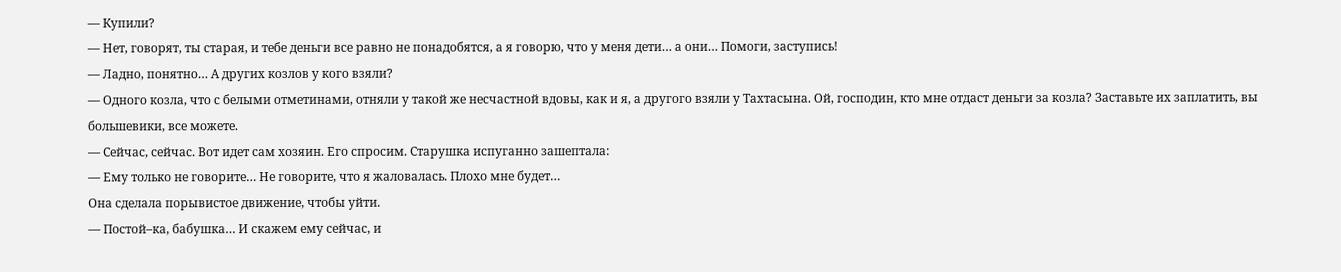— Купили?
— Нет, говорят, ты старая, и тебе деньги все равно не понадобятся, а я говорю, что у меня дети… а они… Помоги, заступись!
— Ладно, понятно… А других козлов у кого взяли?
— Одного козла, что с белыми отметинами, отняли у такой же несчастной вдовы, как и я, а другого взяли у Тахтасына. Ой, господин, кто мне отдаст деньги за козла? Заставьте их заплатить, вы большевики, все можете.
— Сейчас, сейчас. Вот идет сам хозяин. Его спросим. Старушка испуганно зашептала:
— Ему только не говорите… Не говорите, что я жаловалась. Плохо мне будет…
Она сделала порывистое движение, чтобы уйти.
— Постой–ка, бабушка… И скажем ему сейчас, и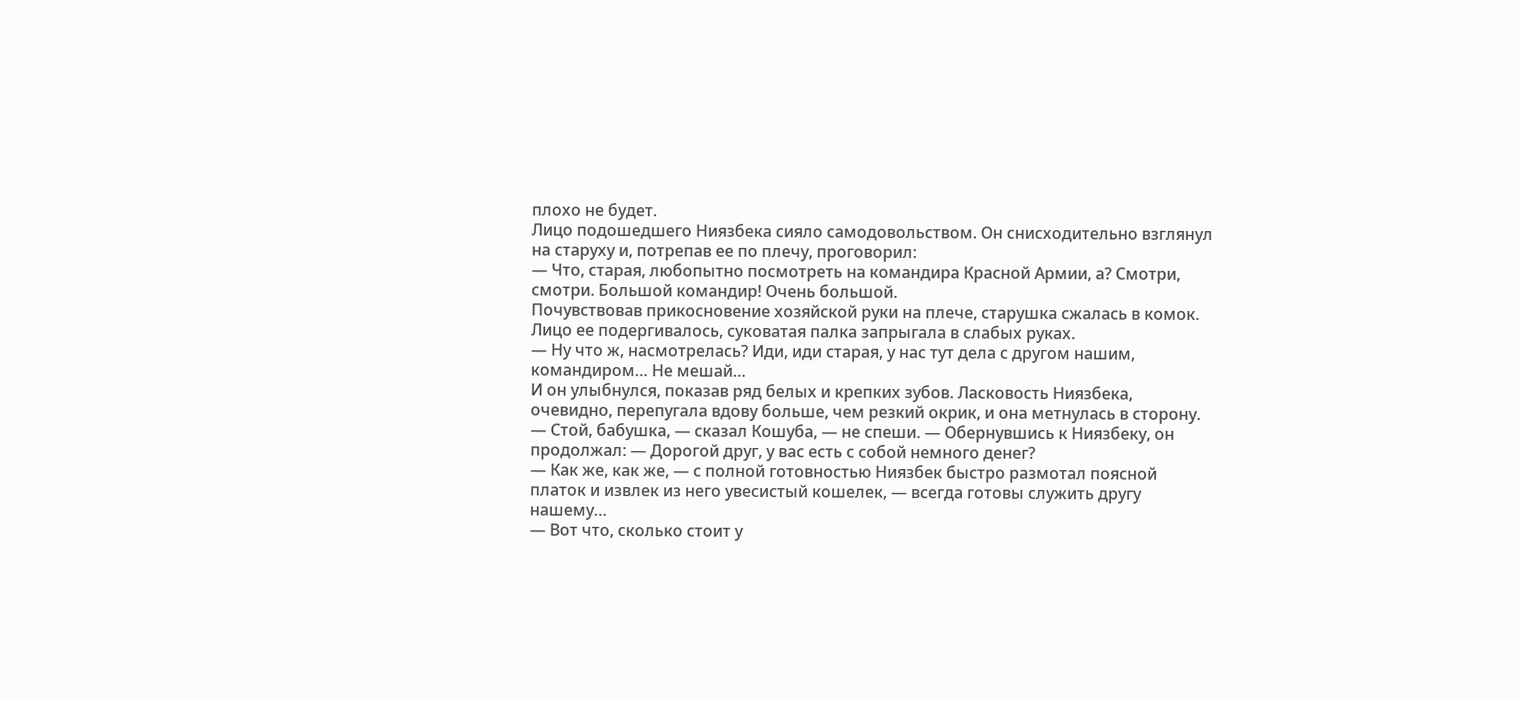плохо не будет.
Лицо подошедшего Ниязбека сияло самодовольством. Он снисходительно взглянул на старуху и, потрепав ее по плечу, проговорил:
— Что, старая, любопытно посмотреть на командира Красной Армии, а? Смотри, смотри. Большой командир! Очень большой.
Почувствовав прикосновение хозяйской руки на плече, старушка сжалась в комок. Лицо ее подергивалось, суковатая палка запрыгала в слабых руках.
— Ну что ж, насмотрелась? Иди, иди старая, у нас тут дела с другом нашим, командиром… Не мешай…
И он улыбнулся, показав ряд белых и крепких зубов. Ласковость Ниязбека, очевидно, перепугала вдову больше, чем резкий окрик, и она метнулась в сторону.
— Стой, бабушка, — сказал Кошуба, — не спеши. — Обернувшись к Ниязбеку, он продолжал: — Дорогой друг, у вас есть с собой немного денег?
— Как же, как же, — с полной готовностью Ниязбек быстро размотал поясной платок и извлек из него увесистый кошелек, — всегда готовы служить другу нашему…
— Вот что, сколько стоит у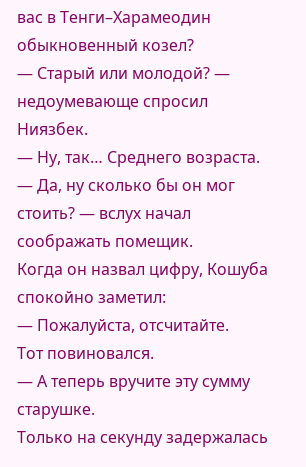вас в Тенги–Харамеодин обыкновенный козел?
— Старый или молодой? — недоумевающе спросил Ниязбек.
— Ну, так… Среднего возраста.
— Да, ну сколько бы он мог стоить? — вслух начал соображать помещик.
Когда он назвал цифру, Кошуба спокойно заметил:
— Пожалуйста, отсчитайте.
Тот повиновался.
— А теперь вручите эту сумму старушке.
Только на секунду задержалась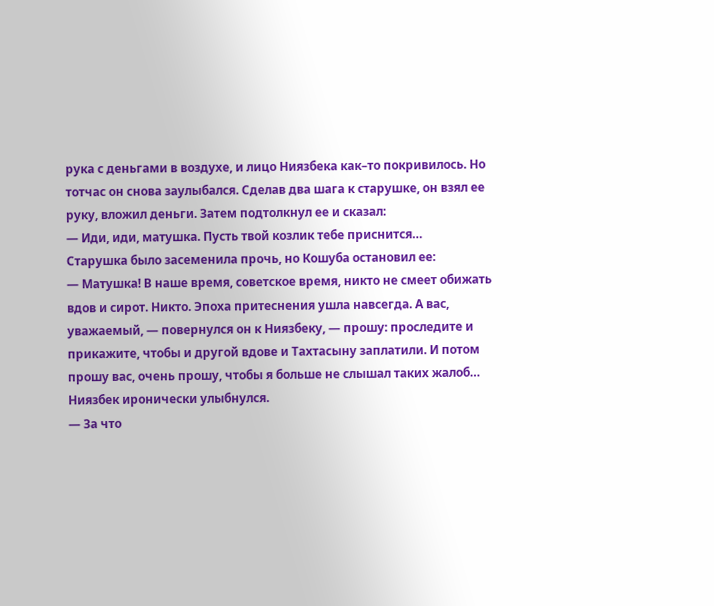рука с деньгами в воздухе, и лицо Ниязбека как–то покривилось. Но тотчас он снова заулыбался. Сделав два шага к старушке, он взял ее руку, вложил деньги. Затем подтолкнул ее и сказал:
— Иди, иди, матушка. Пусть твой козлик тебе приснится…
Старушка было засеменила прочь, но Кошуба остановил ее:
— Матушка! В наше время, советское время, никто не смеет обижать вдов и сирот. Никто. Эпоха притеснения ушла навсегда. А вас, уважаемый, — повернулся он к Ниязбеку, — прошу: проследите и прикажите, чтобы и другой вдове и Тахтасыну заплатили. И потом прошу вас, очень прошу, чтобы я больше не слышал таких жалоб…
Ниязбек иронически улыбнулся.
— За что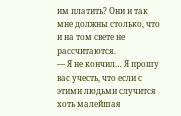им платить? Они и так мне должны столько, что и на том свете не рассчитаются.
— Я не кончил… Я прошу вас учесть, что если с этими людьми случится хоть малейшая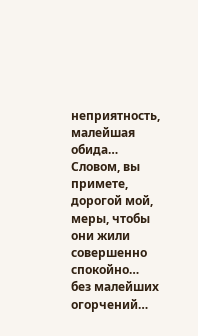неприятность, малейшая обида… Словом, вы примете, дорогой мой, меры, чтобы они жили совершенно спокойно… без малейших огорчений…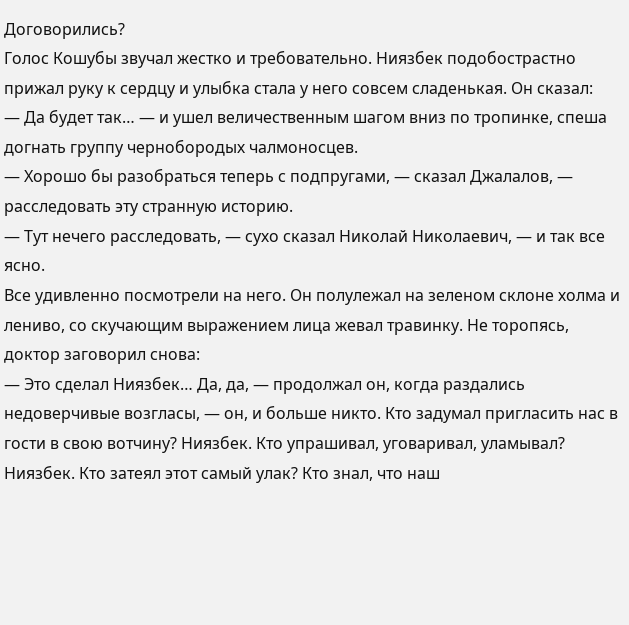Договорились?
Голос Кошубы звучал жестко и требовательно. Ниязбек подобострастно прижал руку к сердцу и улыбка стала у него совсем сладенькая. Он сказал:
— Да будет так… — и ушел величественным шагом вниз по тропинке, спеша догнать группу чернобородых чалмоносцев.
— Хорошо бы разобраться теперь с подпругами, — сказал Джалалов, — расследовать эту странную историю.
— Тут нечего расследовать, — сухо сказал Николай Николаевич, — и так все ясно.
Все удивленно посмотрели на него. Он полулежал на зеленом склоне холма и лениво, со скучающим выражением лица жевал травинку. Не торопясь, доктор заговорил снова:
— Это сделал Ниязбек… Да, да, — продолжал он, когда раздались недоверчивые возгласы, — он, и больше никто. Кто задумал пригласить нас в гости в свою вотчину? Ниязбек. Кто упрашивал, уговаривал, уламывал? Ниязбек. Кто затеял этот самый улак? Кто знал, что наш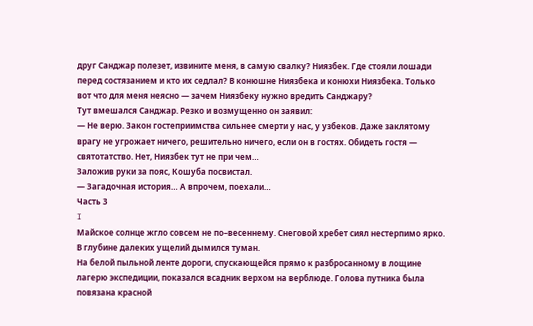друг Санджар полезет, извините меня, в самую свалку? Ниязбек. Где стояли лошади перед состязанием и кто их седлал? В конюшне Ниязбека и конюхи Ниязбека. Только вот что для меня неясно — зачем Ниязбеку нужно вредить Санджару?
Тут вмешался Санджар. Резко и возмущенно он заявил:
— Не верю. Закон гостеприимства сильнее смерти у нас, у узбеков. Даже заклятому врагу не угрожает ничего, решительно ничего, если он в гостях. Обидеть гостя — святотатство. Нет, Ниязбек тут не при чем…
Заложив руки за пояс, Кошуба посвистал.
— Загадочная история… А впрочем, поехали…
Часть 3
I
Майское солнце жгло совсем не по–весеннему. Снеговой хребет сиял нестерпимо ярко. В глубине далеких ущелий дымился туман.
На белой пыльной ленте дороги, спускающейся прямо к разбросанному в лощине лагерю экспедиции, показался всадник верхом на верблюде. Голова путника была повязана красной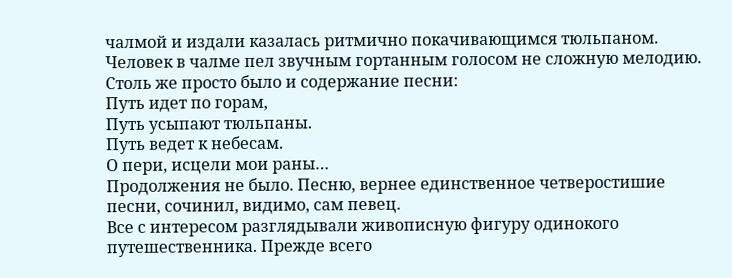чалмой и издали казалась ритмично покачивающимся тюльпаном.
Человек в чалме пел звучным гортанным голосом не сложную мелодию. Столь же просто было и содержание песни:
Путь идет по горам,
Путь усыпают тюльпаны.
Путь ведет к небесам.
О пери, исцели мои раны…
Продолжения не было. Песню, вернее единственное четверостишие песни, сочинил, видимо, сам певец.
Все с интересом разглядывали живописную фигуру одинокого путешественника. Прежде всего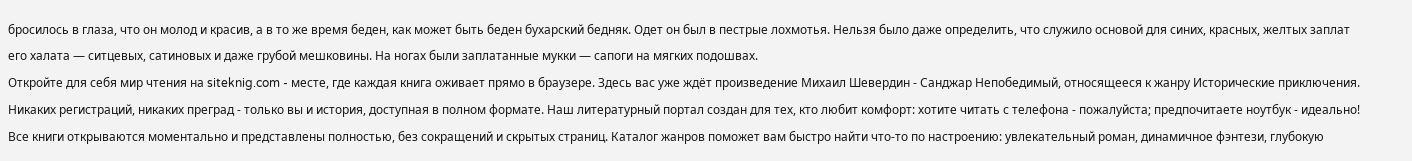бросилось в глаза, что он молод и красив, а в то же время беден, как может быть беден бухарский бедняк. Одет он был в пестрые лохмотья. Нельзя было даже определить, что служило основой для синих, красных, желтых заплат его халата — ситцевых, сатиновых и даже грубой мешковины. На ногах были заплатанные мукки — сапоги на мягких подошвах.
Откройте для себя мир чтения на siteknig.com - месте, где каждая книга оживает прямо в браузере. Здесь вас уже ждёт произведение Михаил Шевердин - Санджар Непобедимый, относящееся к жанру Исторические приключения. Никаких регистраций, никаких преград - только вы и история, доступная в полном формате. Наш литературный портал создан для тех, кто любит комфорт: хотите читать с телефона - пожалуйста; предпочитаете ноутбук - идеально! Все книги открываются моментально и представлены полностью, без сокращений и скрытых страниц. Каталог жанров поможет вам быстро найти что-то по настроению: увлекательный роман, динамичное фэнтези, глубокую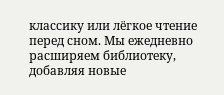классику или лёгкое чтение перед сном. Мы ежедневно расширяем библиотеку, добавляя новые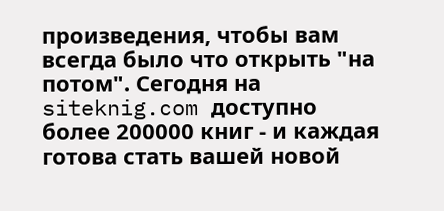произведения, чтобы вам всегда было что открыть "на потом". Сегодня на siteknig.com доступно более 200000 книг - и каждая готова стать вашей новой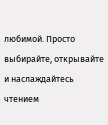любимой. Просто выбирайте, открывайте и наслаждайтесь чтением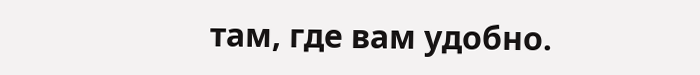там, где вам удобно.